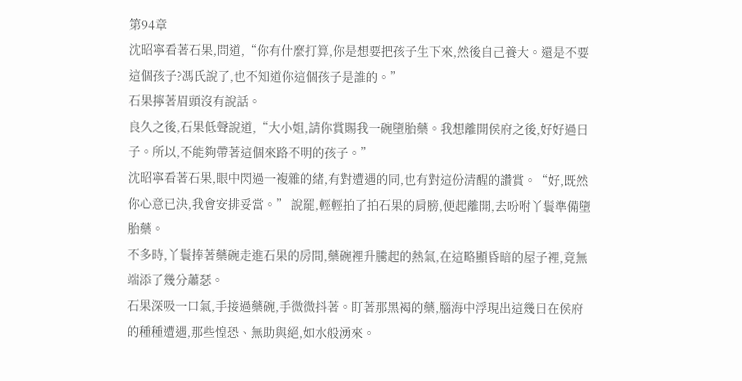第94章
沈昭寧看著石果,問道,“你有什麼打算,你是想要把孩子生下來,然後自己養大。還是不要這個孩子?馮氏說了,也不知道你這個孩子是誰的。”
石果擰著眉頭沒有說話。
良久之後,石果低聲說道,“大小姐,請你賞賜我一碗墮胎藥。我想離開侯府之後,好好過日子。所以,不能夠帶著這個來路不明的孩子。”
沈昭寧看著石果,眼中閃過一複雜的緒,有對遭遇的同,也有對這份清醒的讚賞。“好,既然你心意已決,我會安排妥當。” 說罷,輕輕拍了拍石果的肩膀,便起離開,去吩咐丫鬟準備墮胎藥。
不多時,丫鬟捧著藥碗走進石果的房間,藥碗裡升騰起的熱氣,在這略顯昏暗的屋子裡,竟無端添了幾分蕭瑟。
石果深吸一口氣,手接過藥碗,手微微抖著。盯著那黑褐的藥,腦海中浮現出這幾日在侯府的種種遭遇,那些惶恐、無助與絕,如水般湧來。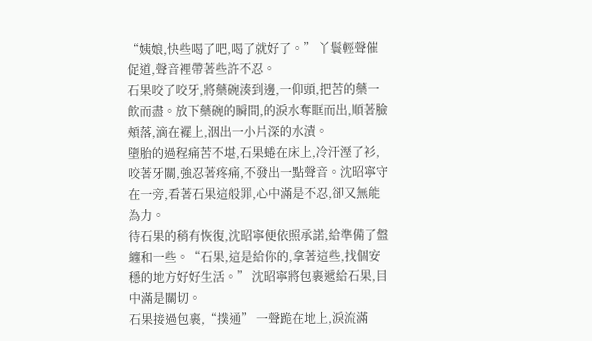“姨娘,快些喝了吧,喝了就好了。” 丫鬟輕聲催促道,聲音裡帶著些許不忍。
石果咬了咬牙,將藥碗湊到邊,一仰頭,把苦的藥一飲而盡。放下藥碗的瞬間,的淚水奪眶而出,順著臉頰落,滴在襬上,洇出一小片深的水漬。
墮胎的過程痛苦不堪,石果蜷在床上,冷汗溼了衫,咬著牙關,強忍著疼痛,不發出一點聲音。沈昭寧守在一旁,看著石果這般罪,心中滿是不忍,卻又無能為力。
待石果的稍有恢復,沈昭寧便依照承諾,給準備了盤纏和一些。“石果,這是給你的,拿著這些,找個安穩的地方好好生活。” 沈昭寧將包裹遞給石果,目中滿是關切。
石果接過包裹,“撲通” 一聲跪在地上,淚流滿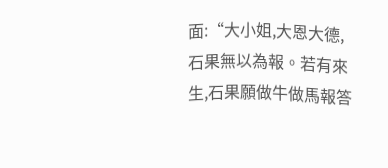面:“大小姐,大恩大德,石果無以為報。若有來生,石果願做牛做馬報答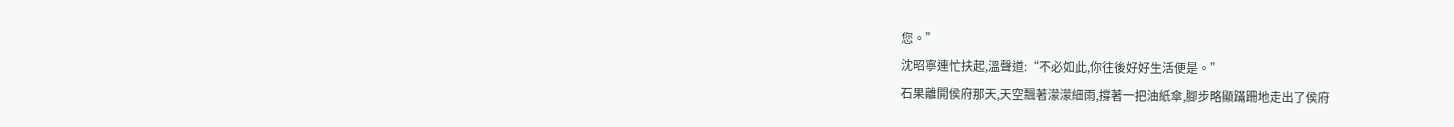您。”
沈昭寧連忙扶起,溫聲道:“不必如此,你往後好好生活便是。”
石果離開侯府那天,天空飄著濛濛細雨,撐著一把油紙傘,腳步略顯蹣跚地走出了侯府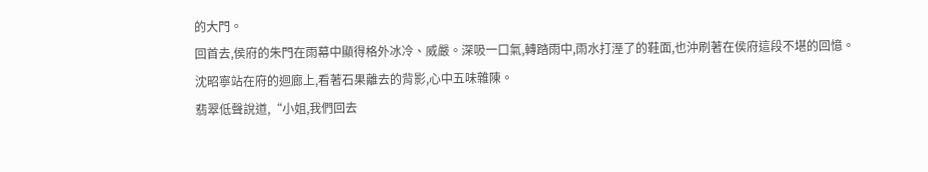的大門。
回首去,侯府的朱門在雨幕中顯得格外冰冷、威嚴。深吸一口氣,轉踏雨中,雨水打溼了的鞋面,也沖刷著在侯府這段不堪的回憶。
沈昭寧站在府的迴廊上,看著石果離去的背影,心中五味雜陳。
翡翠低聲說道,“小姐,我們回去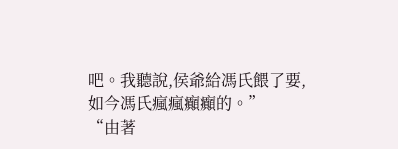吧。我聽說,侯爺給馮氏餵了要,如今馮氏瘋瘋癲癲的。”
“由著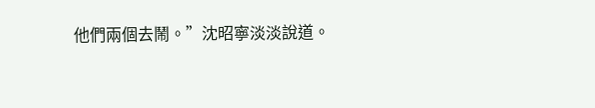他們兩個去鬧。”沈昭寧淡淡說道。